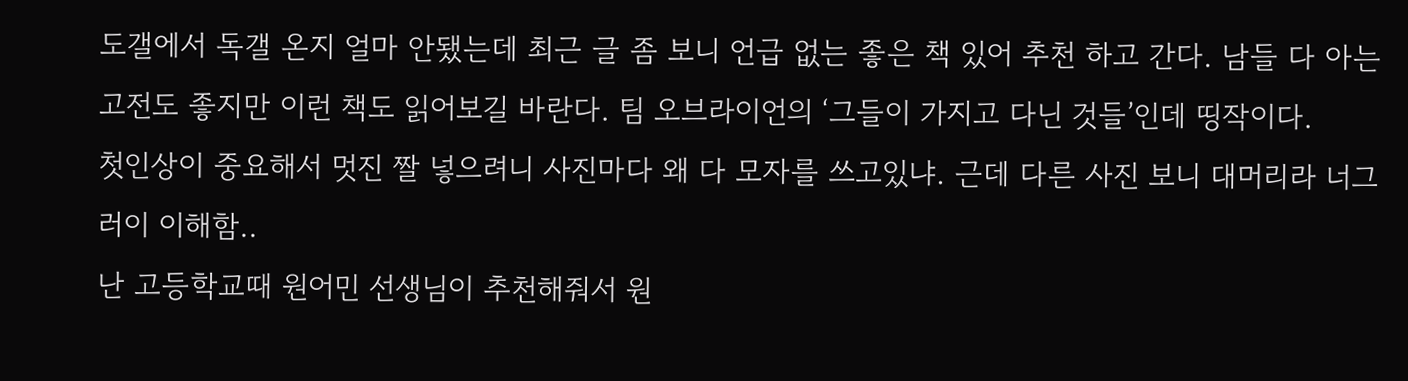도갤에서 독갤 온지 얼마 안됐는데 최근 글 좀 보니 언급 없는 좋은 책 있어 추천 하고 간다. 남들 다 아는 고전도 좋지만 이런 책도 읽어보길 바란다. 팀 오브라이언의 ‘그들이 가지고 다닌 것들’인데 띵작이다.
첫인상이 중요해서 멋진 짤 넣으려니 사진마다 왜 다 모자를 쓰고있냐. 근데 다른 사진 보니 대머리라 너그러이 이해함..
난 고등학교때 원어민 선생님이 추천해줘서 원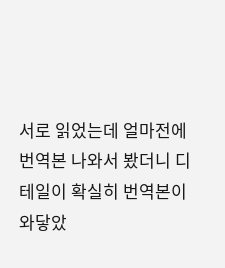서로 읽었는데 얼마전에 번역본 나와서 봤더니 디테일이 확실히 번역본이 와닿았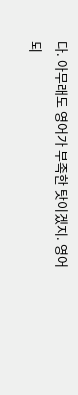다. 아무래도 영어가 부족한 탓이겠지. 영어 되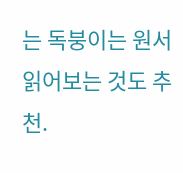는 독붕이는 원서 읽어보는 것도 추천.